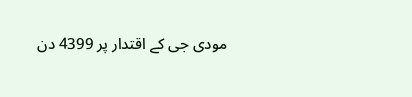مودی جی کے اقتدار پر 4399 دن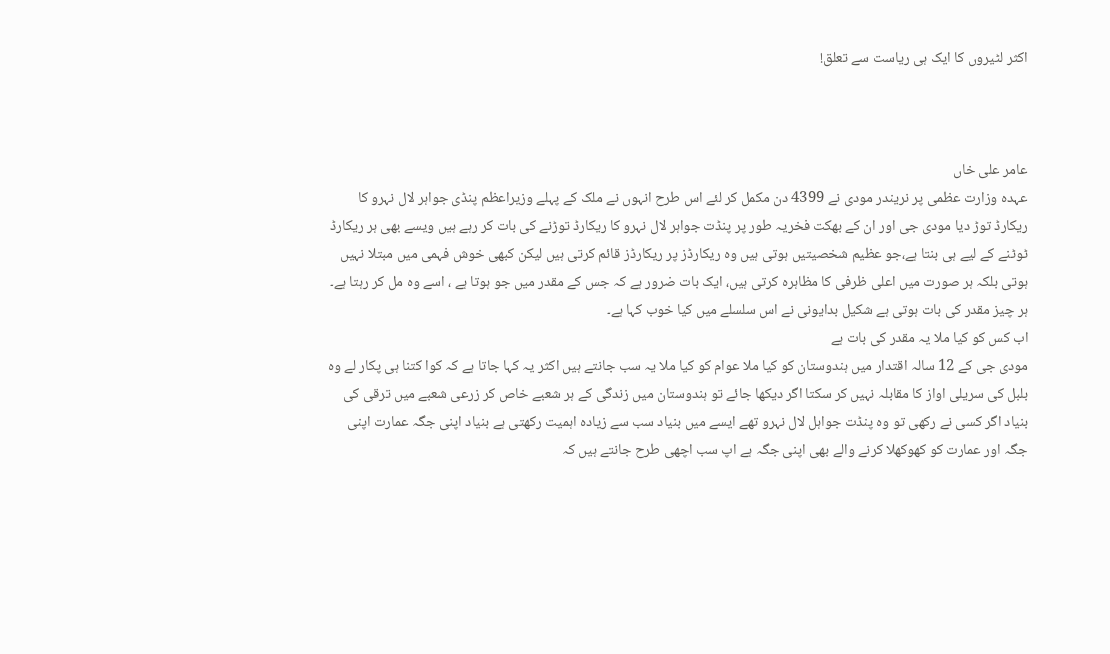اکثر لٹیروں کا ایک ہی ریاست سے تعلق!



عامر علی خاں
عہدہ وزارت عظمی پر نریندر مودی نے 4399 دن مکمل کر لئے اس طرح انہوں نے ملک کے پہلے وزیراعظم پنڈی جواہر لال نہرو کا ریکارڈ توڑ دیا مودی جی اور ان کے بھکت فخریہ طور پر پنڈت جواہر لال نہرو کا ریکارڈ توڑنے کی بات کر رہے ہیں ویسے بھی ہر ریکارڈ ٹوٹنے کے لیے ہی بنتا ہے،جو عظیم شخصیتیں ہوتی ہیں وہ ریکارڈز پر ریکارڈز قائم کرتی ہیں لیکن کبھی خوش فہمی میں مبتلا نہیں ہوتی بلکہ ہر صورت میں اعلی ظرفی کا مظاہرہ کرتی ہیں، ایک بات ضرور ہے کہ جس کے مقدر میں جو ہوتا ہے ، اسے وہ مل کر رہتا ہے۔ ہر چیز مقدر کی بات ہوتی ہے شکیل بدایونی نے اس سلسلے میں کیا خوب کہا ہے۔
اب کس کو کیا ملا یہ مقدر کی بات ہے
مودی جی کے 12 سالہ اقتدار میں ہندوستان کو کیا ملا عوام کو کیا ملا یہ سب جانتے ہیں اکثر یہ کہا جاتا ہے کہ کوا کتنا ہی پکار لے وہ بلبل کی سریلی اواز کا مقابلہ نہیں کر سکتا اگر دیکھا جائے تو ہندوستان میں زندگی کے ہر شعبے خاص کر زرعی شعبے میں ترقی کی بنیاد اگر کسی نے رکھی تو وہ پنڈت جواہل لال نہرو تھے ایسے میں بنیاد سب سے زیادہ اہمیت رکھتی ہے بنیاد اپنی جگہ عمارت اپنی جگہ اور عمارت کو کھوکھلا کرنے والے بھی اپنی جگہ ہے اپ سب اچھی طرح جانتے ہیں کہ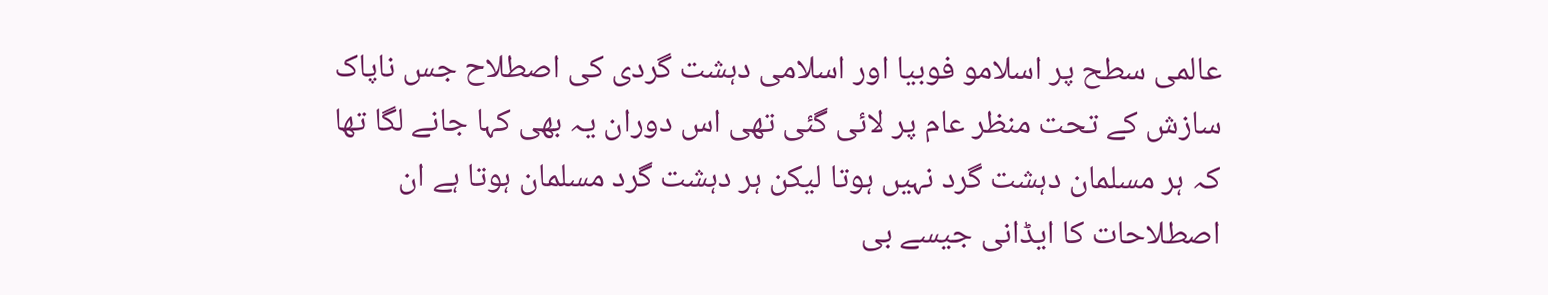عالمی سطح پر اسلامو فوبیا اور اسلامی دہشت گردی کی اصطلاح جس ناپاک سازش کے تحت منظر عام پر لائی گئی تھی اس دوران یہ بھی کہا جانے لگا تھا کہ ہر مسلمان دہشت گرد نہیں ہوتا لیکن ہر دہشت گرد مسلمان ہوتا ہے ان اصطلاحات کا ایڈانی جیسے بی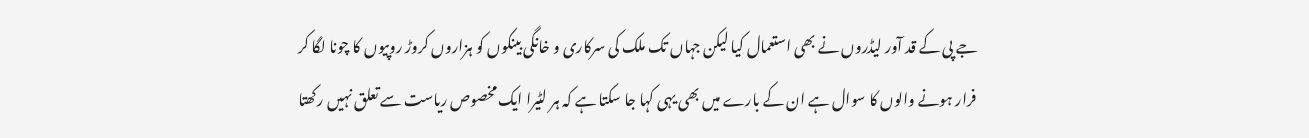جے پی کے قد آور لیڈروں نے بھی استعمال کیا لیکن جہاں تک ملک کی سرکاری و خانگی بینکوں کو ہزاروں کروڑ روپیوں کا چونا لگا کر فرار ہونے والوں کا سوال ہے ان کے بارے میں بھی یہی کہا جا سکتا ہے کہ ہر لٹیرا ایک مخصوص ریاست سے تعلق نہیں رکھتا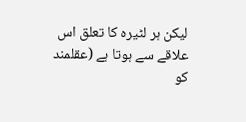لیکن ہر لٹیرہ کا تعلق اس علاقے سے ہوتا ہے (عقلمند کو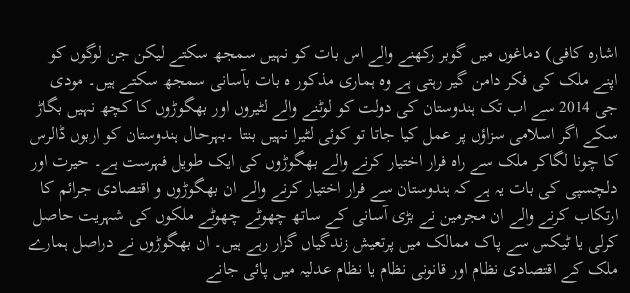اشارہ کافی) دماغوں میں گوبر رکھنے والے اس بات کو نہیں سمجھ سکتے لیکن جن لوگوں کو اپنے ملک کی فکر دامن گیر رہتی ہے وہ ہماری مذکور ہ بات بآسانی سمجھ سکتے ہیں۔ مودی جی 2014 سے اب تک ہندوستان کی دولت کو لوٹنے والے لٹیروں اور بھگوڑوں کا کچھ نہیں بگاڑ سکے اگر اسلامی سزاؤں پر عمل کیا جاتا تو کوئی لٹیرا نہیں بنتا ۔بہرحال ہندوستان کو اربوں ڈالرس کا چونا لگاکر ملک سے راہ فرار اختیار کرنے والے بھگوڑوں کی ایک طویل فہرست ہے۔ حیرت اور دلچسپی کی بات یہ ہے کہ ہندوستان سے فرار اختیار کرنے والے ان بھگوڑوں و اقتصادی جرائم کا ارتکاب کرنے والے ان مجرمین نے بڑی آسانی کے ساتھ چھوٹے چھوٹے ملکوں کی شہریت حاصل کرلی یا ٹیکس سے پاک ممالک میں پرتعیش زندگیاں گزار رہے ہیں۔ ان بھگوڑوں نے دراصل ہمارے ملک کے اقتصادی نظام اور قانونی نظام یا نظام عدلیہ میں پائی جانے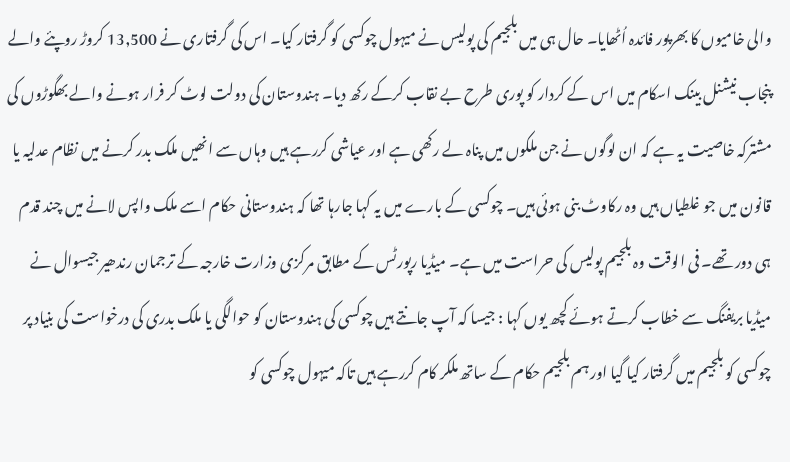والی خامیوں کا بھرپور فائدہ اُٹھایا۔ حال ہی میں بلجیم کی پولیس نے میہول چوکسی کو گرفتار کیا۔ اس کی گرفتاری نے 13,500 کروڑ روپئے والے پنجاب نیشنل بینک اسکام میں اس کے کردار کو پوری طرح بے نقاب کرکے رکھ دیا۔ ہندوستان کی دولت لوٹ کر فرار ہونے والے بھگوڑوں کی مشترکہ خاصیت یہ ہے کہ ان لوگوں نے جن ملکوں میں پناہ لے رکھی ہے اور عیاشی کررہے ہیں وہاں سے انھیں ملک بدر کرنے میں نظام عدلیہ یا قانون میں جو غلطیاں ہیں وہ رکاوٹ بنی ہوئی ہیں۔ چوکسی کے بارے میں یہ کہا جارہا تھا کہ ہندوستانی حکام اسے ملک واپس لانے میں چند قدم ہی دور تھے۔ فی الوقت وہ بلجیم پولیس کی حراست میں ہے۔ میڈیا رپورٹس کے مطابق مرکزی وزارت خارجہ کے ترجمان رندھیر جیسوال نے میڈیا بریفنگ سے خطاب کرتے ہوئے کچھ یوں کہا : جیسا کہ آپ جانتے ہیں چوکسی کی ہندوستان کو حوالگی یا ملک بدری کی درخواست کی بنیاد پر چوکسی کو بلجیم میں گرفتار کیا گیا اور ہم بلجیم حکام کے ساتھ ملکر کام کررہے ہیں تاکہ میہول چوکسی کو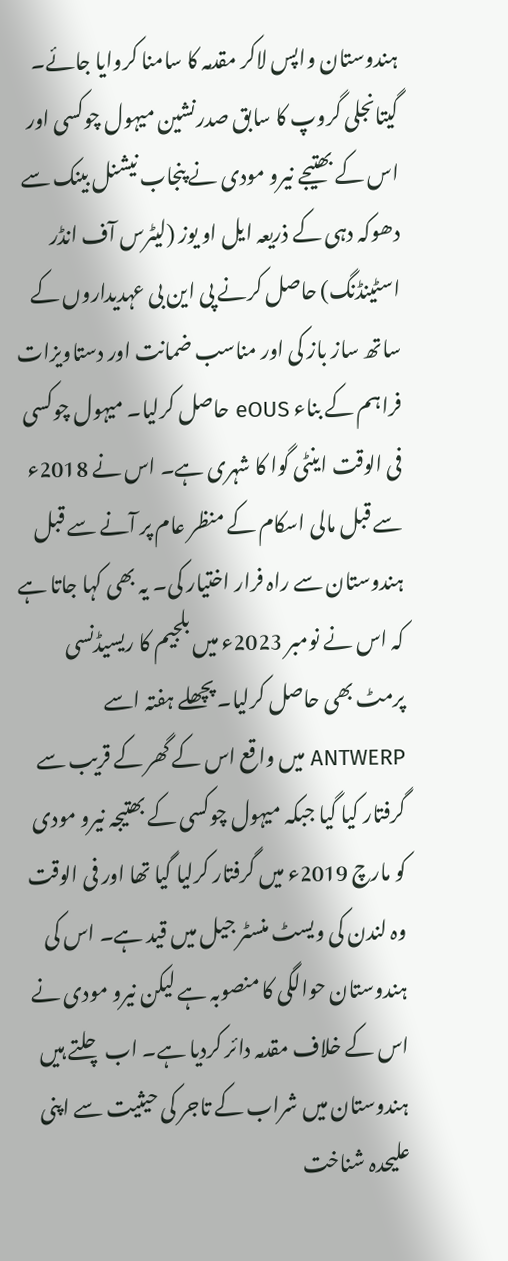ہندوستان واپس لاکر مقدمہ کا سامنا کروایا جائے۔ گیتانجلی گروپ کا سابق صدرنشین میہول چوکسی اور اس کے بھتیجے نیرو مودی نے پنجاب نیشنل بینک سے دھوکہ دہی کے ذریعہ ایل او یوز (لیٹرس آف انڈر اسٹینڈنگ) حاصل کرنے پی این بی عہدیداروں کے ساتھ ساز باز کی اور مناسب ضمانت اور دستاویزات فراہم کے بناء eOUS حاصل کرلیا۔ میہول چوکسی فی الوقت اینٹی گوا کا شہری ہے۔ اس نے 2018ء سے قبل مالی اسکام کے منظر عام پر آنے سے قبل ہندوستان سے راہ فرار اختیار کی۔ یہ بھی کہا جاتا ہے کہ اس نے نومبر 2023ء میں بلجیم کا ریسیڈنسی پرمٹ بھی حاصل کرلیا۔ پچھلے ہفتہ اسے ANTWERP میں واقع اس کے گھر کے قریب سے گرفتار کیا گیا جبکہ میہول چوکسی کے بھتیجہ نیرو مودی کو مارچ 2019ء میں گرفتار کرلیا گیا تھا اور فی الوقت وہ لندن کی ویسٹ منسٹر جیل میں قید ہے۔ اس کی ہندوستان حوالگی کا منصوبہ ہے لیکن نیرو مودی نے اس کے خلاف مقدمہ دائر کردیا ہے۔ اب چلتے ہیں ہندوستان میں شراب کے تاجر کی حیثیت سے اپنی علیحدہ شناخت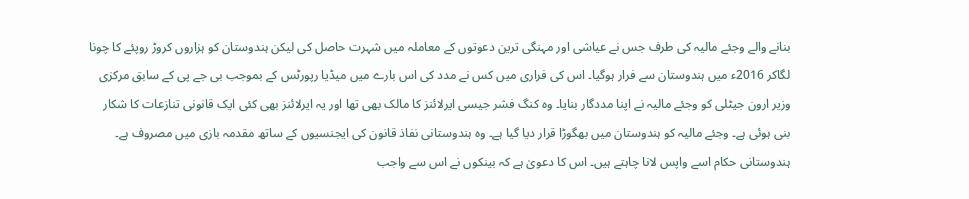بنانے والے وجئے مالیہ کی طرف جس نے عیاشی اور مہنگی ترین دعوتوں کے معاملہ میں شہرت حاصل کی لیکن ہندوستان کو ہزاروں کروڑ روپئے کا چونا لگاکر 2016ء میں ہندوستان سے فرار ہوگیا۔ اس کی فراری میں کس نے مدد کی اس بارے میں میڈیا رپورٹس کے بموجب بی جے پی کے سابق مرکزی وزیر ارون جیٹلی کو وجئے مالیہ نے اپنا مددگار بنایا۔ وہ کنگ فشر جیسی ایرلائنز کا مالک بھی تھا اور یہ ایرلائنز بھی کئی ایک قانونی تنازعات کا شکار بنی ہوئی ہے۔ وجئے مالیہ کو ہندوستان میں بھگوڑا قرار دیا گیا ہے۔ وہ ہندوستانی نفاذ قانون کی ایجنسیوں کے ساتھ مقدمہ بازی میں مصروف ہے۔ ہندوستانی حکام اسے واپس لانا چاہتے ہیں۔ اس کا دعویٰ ہے کہ بینکوں نے اس سے واجب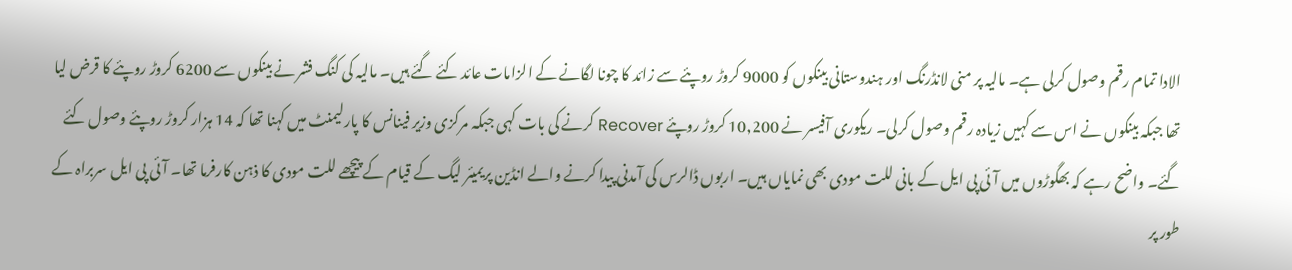الادا تمام رقم وصول کرلی ہے۔ مالیہ پر منی لانڈرنگ اور ہندوستانی بینکوں کو 9000 کروڑ روپئے سے زائد کا چونا لگانے کے الزامات عائد کئے گئے ہیں۔ مالیہ کی کنگ فشر نے بینکوں سے 6200 کروڑ روپئے کا قرض لیا تھا جبکہ بینکوں نے اس سے کہیں زیادہ رقم وصول کرلی۔ ریکوری آفیسر نے 10,200 کروڑ روپئے Recover کرنے کی بات کہی جبکہ مرکزی وزیر فینانس کا پارلیمنٹ میں کہنا تھا کہ 14 ہزار کروڑ روپئے وصول کئے گئے۔ واضح رہے کہ بھگوڑوں میں آئی پی ایل کے بانی للت مودی بھی نمایاں ہیں۔ اربوں ڈالرس کی آمدنی پیدا کرنے والے انڈین پریمیئر لیگ کے قیام کے پیچھے للت مودی کا ذہن کارفرما تھا۔ آئی پی ایل سربراہ کے طور پر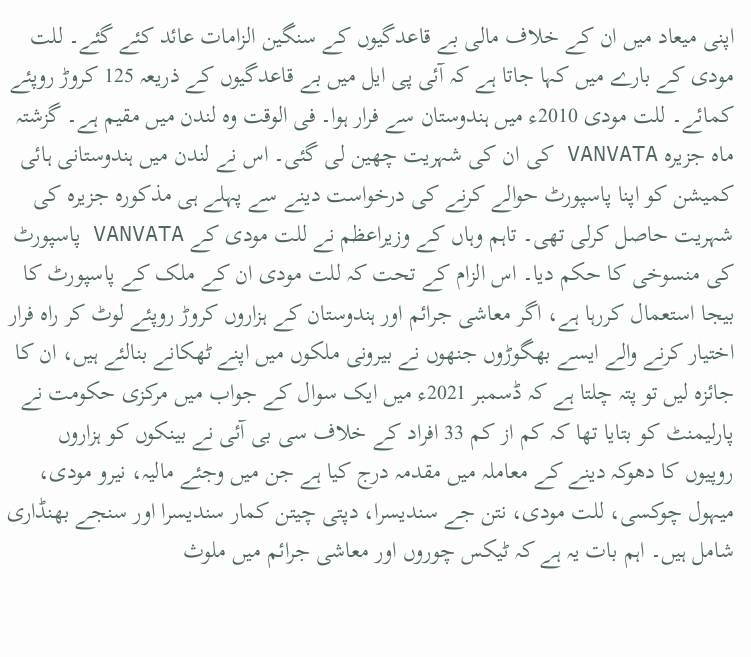اپنی میعاد میں ان کے خلاف مالی بے قاعدگیوں کے سنگین الزامات عائد کئے گئے۔ للت مودی کے بارے میں کہا جاتا ہے کہ آئی پی ایل میں بے قاعدگیوں کے ذریعہ 125 کروڑ روپئے کمائے۔ للت مودی 2010ء میں ہندوستان سے فرار ہوا۔ فی الوقت وہ لندن میں مقیم ہے۔ گزشتہ ماہ جزیرہ VANVATA کی ان کی شہریت چھین لی گئی۔ اس نے لندن میں ہندوستانی ہائی کمیشن کو اپنا پاسپورٹ حوالے کرنے کی درخواست دینے سے پہلے ہی مذکورہ جزیرہ کی شہریت حاصل کرلی تھی۔ تاہم وہاں کے وزیراعظم نے للت مودی کے VANVATA پاسپورٹ کی منسوخی کا حکم دیا۔ اس الزام کے تحت کہ للت مودی ان کے ملک کے پاسپورٹ کا بیجا استعمال کررہا ہے، اگر معاشی جرائم اور ہندوستان کے ہزاروں کروڑ روپئے لوٹ کر راہ فرار اختیار کرنے والے ایسے بھگوڑوں جنھوں نے بیرونی ملکوں میں اپنے ٹھکانے بنالئے ہیں، ان کا جائزہ لیں تو پتہ چلتا ہے کہ ڈسمبر 2021ء میں ایک سوال کے جواب میں مرکزی حکومت نے پارلیمنٹ کو بتایا تھا کہ کم از کم 33 افراد کے خلاف سی بی آئی نے بینکوں کو ہزاروں روپیوں کا دھوکہ دینے کے معاملہ میں مقدمہ درج کیا ہے جن میں وجئے مالیہ، نیرو مودی، میہول چوکسی، للت مودی، نتن جے سندیسرا، دپتی چیتن کمار سندیسرا اور سنجے بھنڈاری شامل ہیں۔ اہم بات یہ ہے کہ ٹیکس چوروں اور معاشی جرائم میں ملوث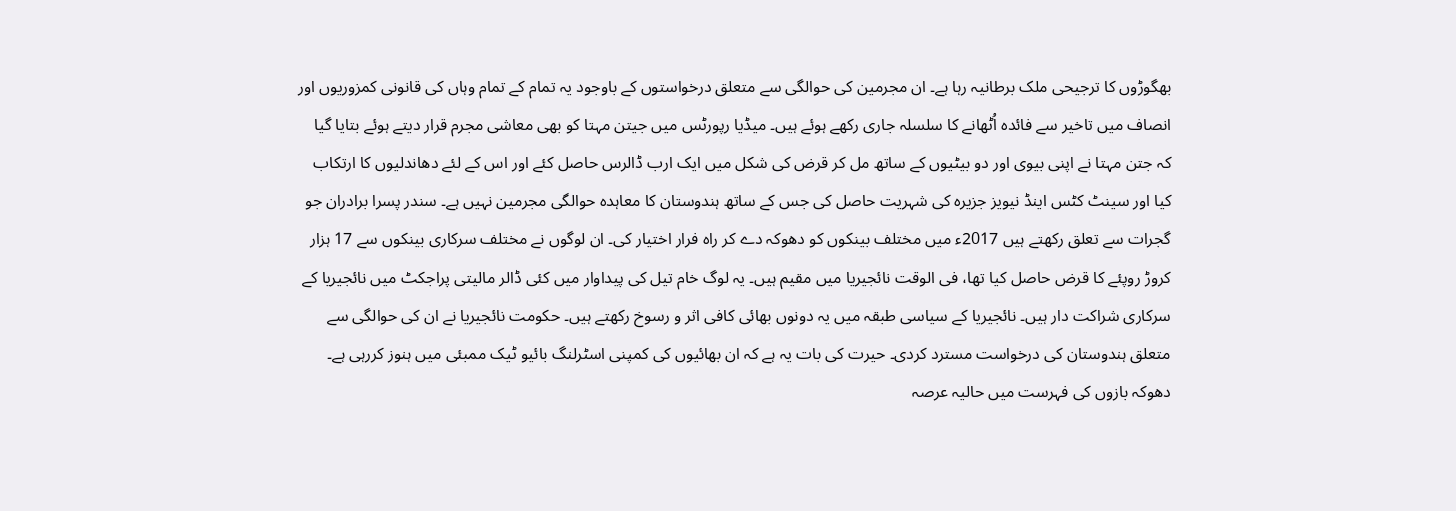بھگوڑوں کا ترجیحی ملک برطانیہ رہا ہے۔ ان مجرمین کی حوالگی سے متعلق درخواستوں کے باوجود یہ تمام کے تمام وہاں کی قانونی کمزوریوں اور انصاف میں تاخیر سے فائدہ اُٹھانے کا سلسلہ جاری رکھے ہوئے ہیں۔ میڈیا رپورٹس میں جیتن مہتا کو بھی معاشی مجرم قرار دیتے ہوئے بتایا گیا کہ جتن مہتا نے اپنی بیوی اور دو بیٹیوں کے ساتھ مل کر قرض کی شکل میں ایک ارب ڈالرس حاصل کئے اور اس کے لئے دھاندلیوں کا ارتکاب کیا اور سینٹ کٹس اینڈ نیویز جزیرہ کی شہریت حاصل کی جس کے ساتھ ہندوستان کا معاہدہ حوالگی مجرمین نہیں ہے۔ سندر پسرا برادران جو گجرات سے تعلق رکھتے ہیں 2017ء میں مختلف بینکوں کو دھوکہ دے کر راہ فرار اختیار کی۔ ان لوگوں نے مختلف سرکاری بینکوں سے 17 ہزار کروڑ روپئے کا قرض حاصل کیا تھا، فی الوقت نائجیریا میں مقیم ہیں۔ یہ لوگ خام تیل کی پیداوار میں کئی ڈالر مالیتی پراجکٹ میں نائجیریا کے سرکاری شراکت دار ہیں۔ نائجیریا کے سیاسی طبقہ میں یہ دونوں بھائی کافی اثر و رسوخ رکھتے ہیں۔ حکومت نائجیریا نے ان کی حوالگی سے متعلق ہندوستان کی درخواست مسترد کردی۔ حیرت کی بات یہ ہے کہ ان بھائیوں کی کمپنی اسٹرلنگ بائیو ٹیک ممبئی میں ہنوز کررہی ہے۔ دھوکہ بازوں کی فہرست میں حالیہ عرصہ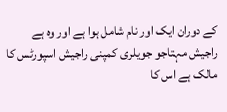کے دوران ایک اور نام شامل ہوا ہے اور وہ ہے راجیش مہتاجو جویلری کمپنی راجیش اسپورٹس کا مالک ہے اس کا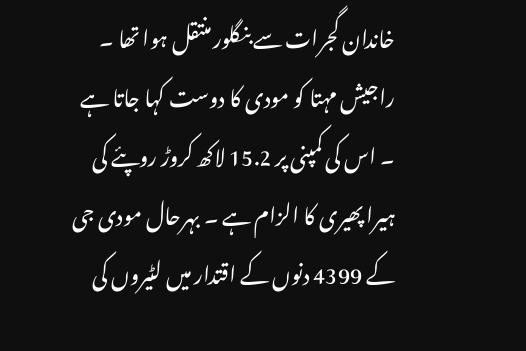خاندان گجرات سے بنگلور منتقل ہوا تھا ۔ راجیش مہتا کو مودی کا دوست کہا جاتا ہے ۔ اس کی کمپنی پر 15.2 لاکھ کروڑ روپئے کی ہیرا پھیری کا الزام ہے ۔ بہرحال مودی جی کے 4399 دنوں کے اقتدار میں لٹیروں کی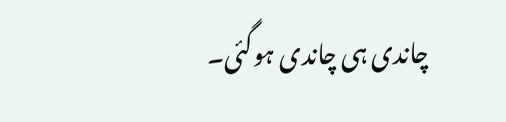چاندی ہی چاندی ہوگئی۔